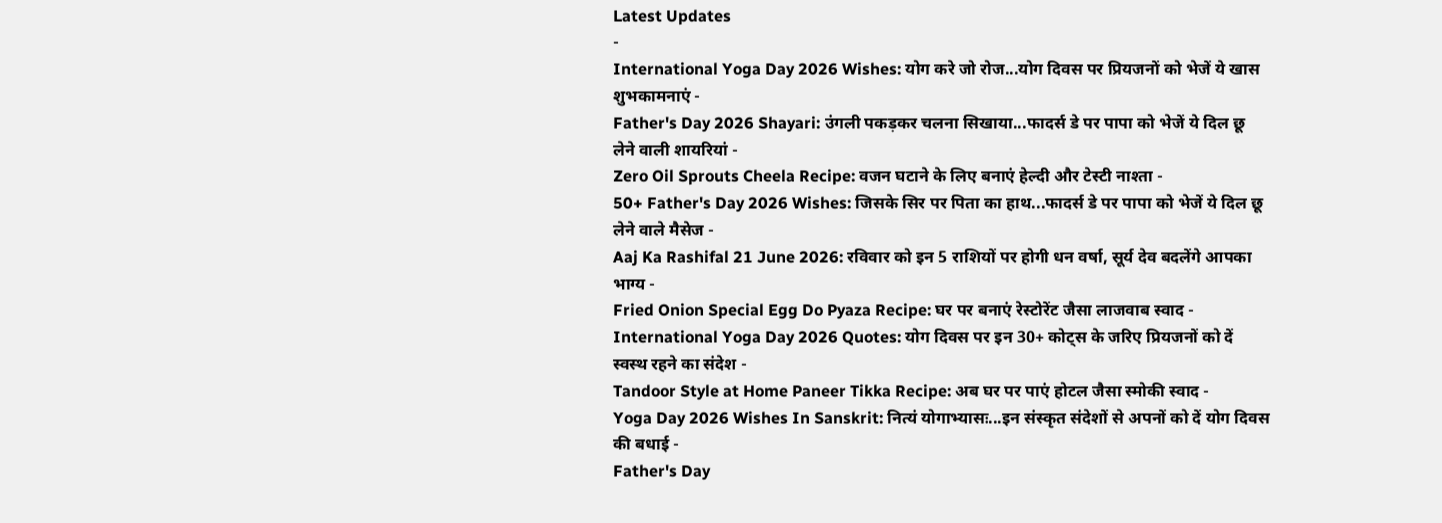Latest Updates
-
International Yoga Day 2026 Wishes: योग करे जो रोज...योग दिवस पर प्रियजनों को भेजें ये खास शुभकामनाएं -
Father's Day 2026 Shayari: उंगली पकड़कर चलना सिखाया...फादर्स डे पर पापा को भेजें ये दिल छू लेने वाली शायरियां -
Zero Oil Sprouts Cheela Recipe: वजन घटाने के लिए बनाएं हेल्दी और टेस्टी नाश्ता -
50+ Father's Day 2026 Wishes: जिसके सिर पर पिता का हाथ...फादर्स डे पर पापा को भेजें ये दिल छू लेने वाले मैसेज -
Aaj Ka Rashifal 21 June 2026: रविवार को इन 5 राशियों पर होगी धन वर्षा, सूर्य देव बदलेंगे आपका भाग्य -
Fried Onion Special Egg Do Pyaza Recipe: घर पर बनाएं रेस्टोरेंट जैसा लाजवाब स्वाद -
International Yoga Day 2026 Quotes: योग दिवस पर इन 30+ कोट्स के जरिए प्रियजनों को दें स्वस्थ रहने का संदेश -
Tandoor Style at Home Paneer Tikka Recipe: अब घर पर पाएं होटल जैसा स्मोकी स्वाद -
Yoga Day 2026 Wishes In Sanskrit: नित्यं योगाभ्यासः...इन संस्कृत संदेशों से अपनों को दें योग दिवस की बधाई -
Father's Day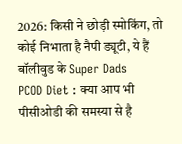2026: किसी ने छोड़ी स्मोकिंग, तो कोई निभाता है नैपी ड्यूटी, ये हैं बॉलीवुड के Super Dads
PCOD Diet : क्या आप भी पीसीओडी की समस्या से है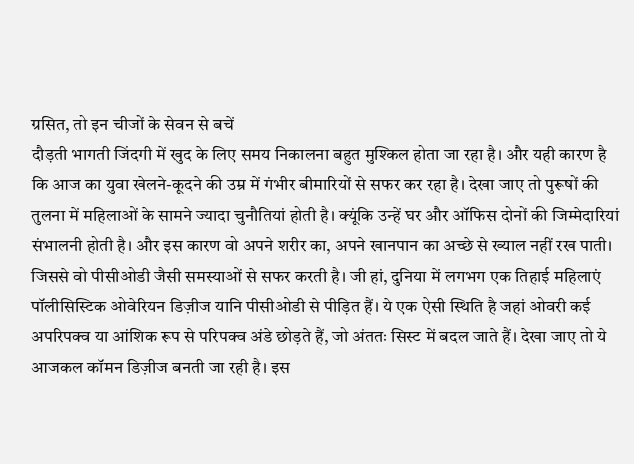ग्रसित, तो इन चीजों के सेवन से बचें
दौड़ती भागती जिंदगी में खुद के लिए समय निकालना बहुत मुश्किल होता जा रहा है। और यही कारण है कि आज का युवा खेलने-कूदने की उम्र में गंभीर बीमारियों से सफर कर रहा है। देखा जाए तो पुरूषों की तुलना में महिलाओं के सामने ज्यादा चुनौतियां होती है। क्यूंकि उन्हें घर और ऑफिस दोनों की जिम्मेदारियां संभालनी होती है। और इस कारण वो अपने शरीर का, अपने खानपान का अच्छे से ख्याल नहीं रख पाती। जिससे वो पीसीओडी जैसी समस्याओं से सफर करती है। जी हां, दुनिया में लगभग एक तिहाई महिलाएं पॉलीसिस्टिक ओवेरियन डिज़ीज यानि पीसीओडी से पीड़ित हैं। ये एक ऐसी स्थिति है जहां ओवरी कई अपरिपक्व या आंशिक रूप से परिपक्व अंडे छोड़ते हैं, जो अंततः सिस्ट में बदल जाते हैं। देखा जाए तो ये आजकल कॉमन डिज़ीज बनती जा रही है। इस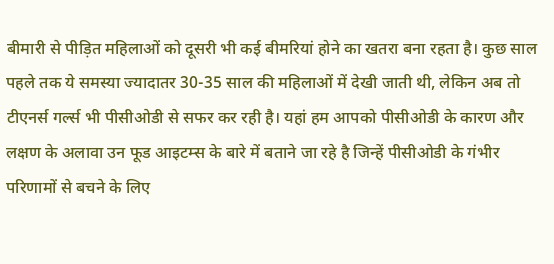बीमारी से पीड़ित महिलाओं को दूसरी भी कई बीमरियां होने का खतरा बना रहता है। कुछ साल पहले तक ये समस्या ज्यादातर 30-35 साल की महिलाओं में देखी जाती थी, लेकिन अब तो टीएनर्स गर्ल्स भी पीसीओडी से सफर कर रही है। यहां हम आपको पीसीओडी के कारण और लक्षण के अलावा उन फूड आइटम्स के बारे में बताने जा रहे है जिन्हें पीसीओडी के गंभीर परिणामों से बचने के लिए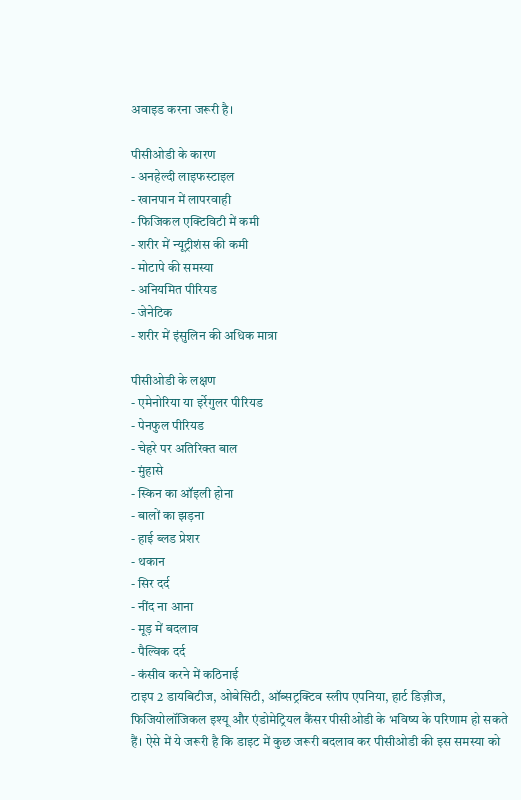अवाइड करना जरूरी है।

पीसीओडी के कारण
- अनहेल्दी लाइफस्टाइल
- खानपान में लापरवाही
- फिजिकल एक्टिविटी में कमी
- शरीर में न्यूट्रीशंस की कमी
- मोटापे की समस्या
- अनियमित पीरियड
- जेनेटिक
- शरीर में इंसुलिन की अधिक मात्रा

पीसीओडी के लक्षण
- एमेनोरिया या इर्रेगुलर पीरियड
- पेनफुल पीरियड
- चेहरे पर अतिरिक्त बाल
- मुंहासे
- स्किन का ऑइली होना
- बालों का झड़ना
- हाई ब्लड प्रेशर
- थकान
- सिर दर्द
- नींद ना आना
- मूड़ में बदलाव
- पैल्विक दर्द
- कंसीव करने में कठिनाई
टाइप 2 डायबिटीज, ओबेसिटी, ऑब्सट्रक्टिव स्लीप एपनिया, हार्ट डिज़ीज, फिजियोलॉजिकल इश्यू और एंडोमेट्रियल कैंसर पीसीओडी के भविष्य के परिणाम हो सकते हैं। ऐसे में ये जरूरी है कि डाइट में कुछ जरूरी बदलाव कर पीसीओडी की इस समस्या को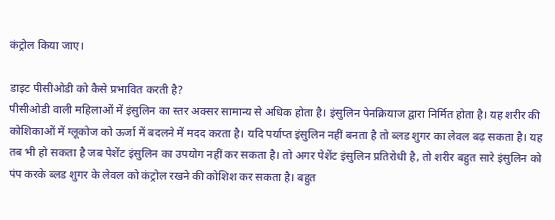कंट्रोल किया जाए।

डाइट पीसीओडी को कैसे प्रभावित करती है?
पीसीओडी वाली महिलाओं में इंसुलिन का स्तर अक्सर सामान्य से अधिक होता है। इंसुलिन पेनक्रियाज द्वारा निर्मित होता है। यह शरीर की कोशिकाओं में ग्लूकोज को ऊर्जा में बदलने में मदद करता है। यदि पर्याप्त इंसुलिन नहीं बनता है तो ब्लड शुगर का लेवल बढ़ सकता है। यह तब भी हो सकता है जब पेशेंट इंसुलिन का उपयोग नहीं कर सकता है। तो अगर पेशेंट इंसुलिन प्रतिरोधी है, तो शरीर बहुत सारे इंसुलिन को पंप करके ब्लड शुगर के लेवल को कंट्रोल रखने की कोशिश कर सकता है। बहुत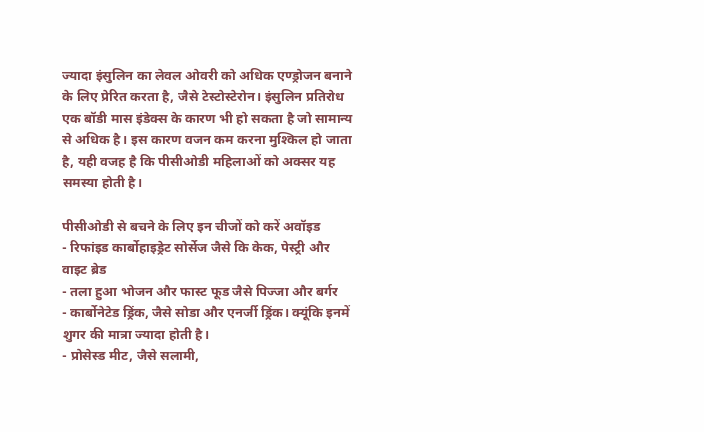ज्यादा इंसुलिन का लेवल ओवरी को अधिक एण्ड्रोजन बनाने के लिए प्रेरित करता है, जैसे टेस्टोस्टेरोन। इंसुलिन प्रतिरोध एक बॉडी मास इंडेक्स के कारण भी हो सकता है जो सामान्य से अधिक है। इस कारण वजन कम करना मुश्किल हो जाता है, यही वजह है कि पीसीओडी महिलाओं को अक्सर यह समस्या होती है।

पीसीओडी से बचने के लिए इन चीजों को करें अवॉइड
- रिफांइड कार्बोहाइड्रेट सोर्सेज जैसे कि केक, पेस्ट्री और वाइट ब्रेड
- तला हुआ भोजन और फास्ट फूड जैसे पिज्जा और बर्गर
- कार्बोनेटेड ड्रिंक, जैसे सोडा और एनर्जी ड्रिंक। क्यूंकि इनमें शुगर की मात्रा ज्यादा होती है।
- प्रोसेस्ड मीट, जैसे सलामी,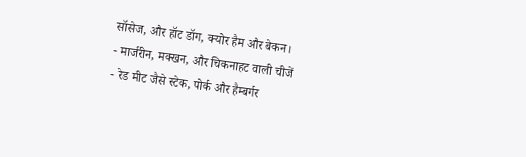सॉसेज, और हॉट डॉग, क्योर हैम और बेकन।
- मार्जरीन, मक्खन, और चिकनाहट वाली चीजें
- रेड मीट जैसे स्टेक, पोर्क और हैम्बर्गर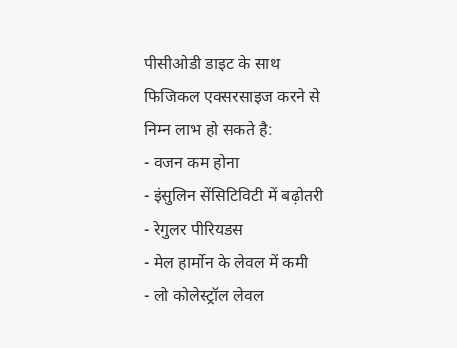पीसीओडी डाइट के साथ फिजिकल एक्सरसाइज करने से निम्न लाभ हो सकते है:
- वजन कम होना
- इंसुलिन सेंसिटिविटी में बढ़ोतरी
- रेगुलर पीरियडस
- मेल हार्मोन के लेवल में कमी
- लो कोलेस्ट्रॉल लेवल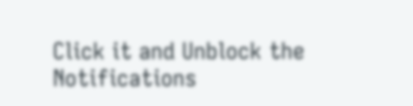Click it and Unblock the Notifications